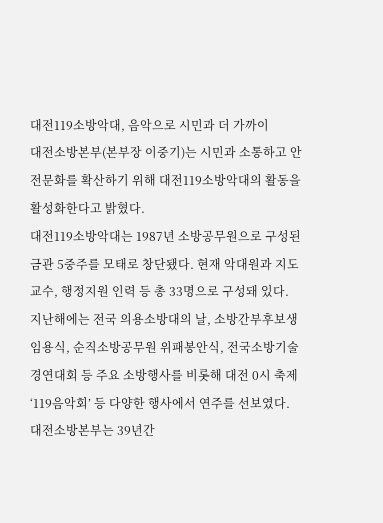대전119소방악대, 음악으로 시민과 더 가까이
대전소방본부(본부장 이중기)는 시민과 소통하고 안전문화를 확산하기 위해 대전119소방악대의 활동을 활성화한다고 밝혔다.
대전119소방악대는 1987년 소방공무원으로 구성된 금관 5중주를 모태로 창단됐다. 현재 악대원과 지도교수, 행정지원 인력 등 총 33명으로 구성돼 있다.
지난해에는 전국 의용소방대의 날, 소방간부후보생 임용식, 순직소방공무원 위패봉안식, 전국소방기술경연대회 등 주요 소방행사를 비롯해 대전 0시 축제 ‘119음악회’ 등 다양한 행사에서 연주를 선보였다.
대전소방본부는 39년간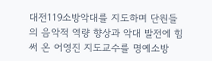대전119소방악대를 지도하며 단원들의 음악적 역량 향상과 악대 발전에 힘써 온 어영진 지도교수를 명예소방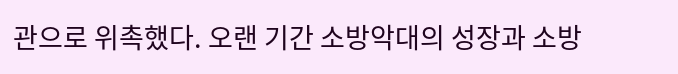관으로 위촉했다. 오랜 기간 소방악대의 성장과 소방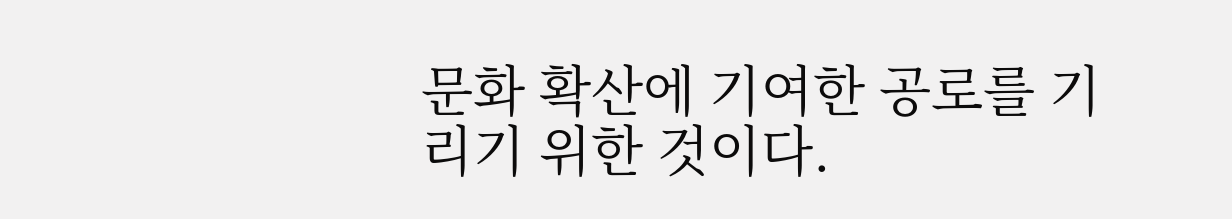문화 확산에 기여한 공로를 기리기 위한 것이다.